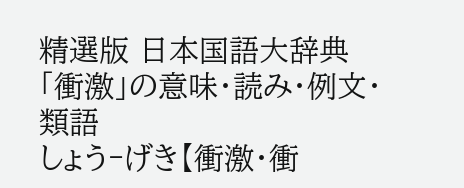精選版 日本国語大辞典 「衝激」の意味・読み・例文・類語
しょう‐げき【衝激・衝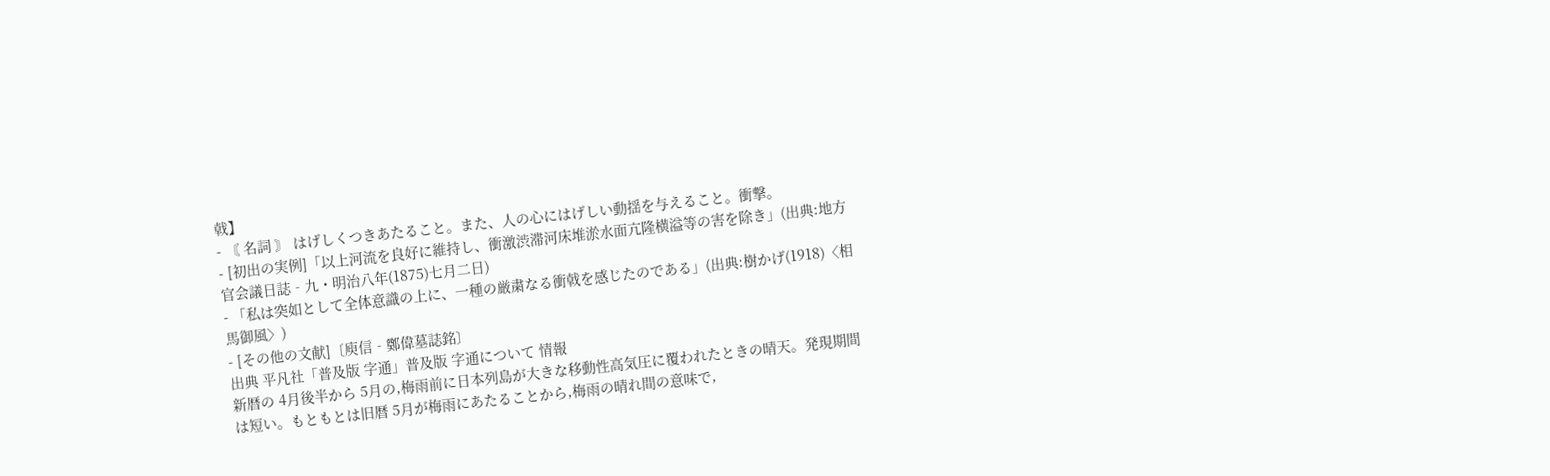戟】
- 〘 名詞 〙 はげしくつきあたること。また、人の心にはげしい動揺を与えること。衝撃。
- [初出の実例]「以上河流を良好に維持し、衝激渋滞河床堆淤水面亢隆横溢等の害を除き」(出典:地方官会議日誌‐九・明治八年(1875)七月二日)
- 「私は突如として全体意識の上に、一種の厳粛なる衝戟を感じたのである」(出典:樹かげ(1918)〈相馬御風〉)
- [その他の文献]〔庾信‐鄭偉墓誌銘〕
出典 平凡社「普及版 字通」普及版 字通について 情報
新暦の 4月後半から 5月の,梅雨前に日本列島が大きな移動性高気圧に覆われたときの晴天。発現期間は短い。もともとは旧暦 5月が梅雨にあたることから,梅雨の晴れ間の意味で,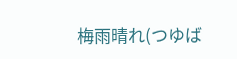梅雨晴れ(つゆば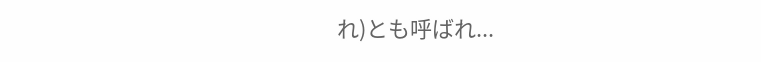れ)とも呼ばれ...